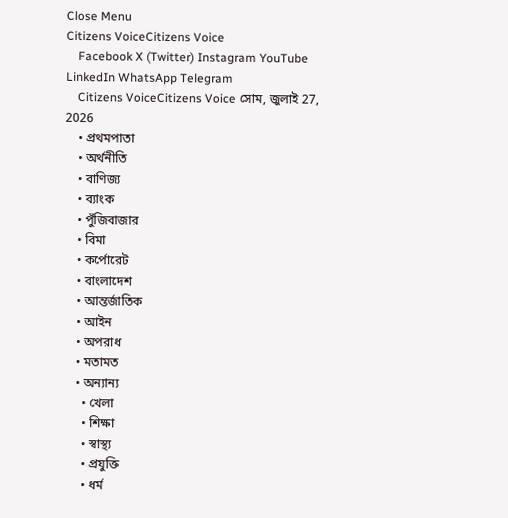Close Menu
Citizens VoiceCitizens Voice
    Facebook X (Twitter) Instagram YouTube LinkedIn WhatsApp Telegram
    Citizens VoiceCitizens Voice সোম, জুলাই 27, 2026
    • প্রথমপাতা
    • অর্থনীতি
    • বাণিজ্য
    • ব্যাংক
    • পুঁজিবাজার
    • বিমা
    • কর্পোরেট
    • বাংলাদেশ
    • আন্তর্জাতিক
    • আইন
    • অপরাধ
    • মতামত
    • অন্যান্য
      • খেলা
      • শিক্ষা
      • স্বাস্থ্য
      • প্রযুক্তি
      • ধর্ম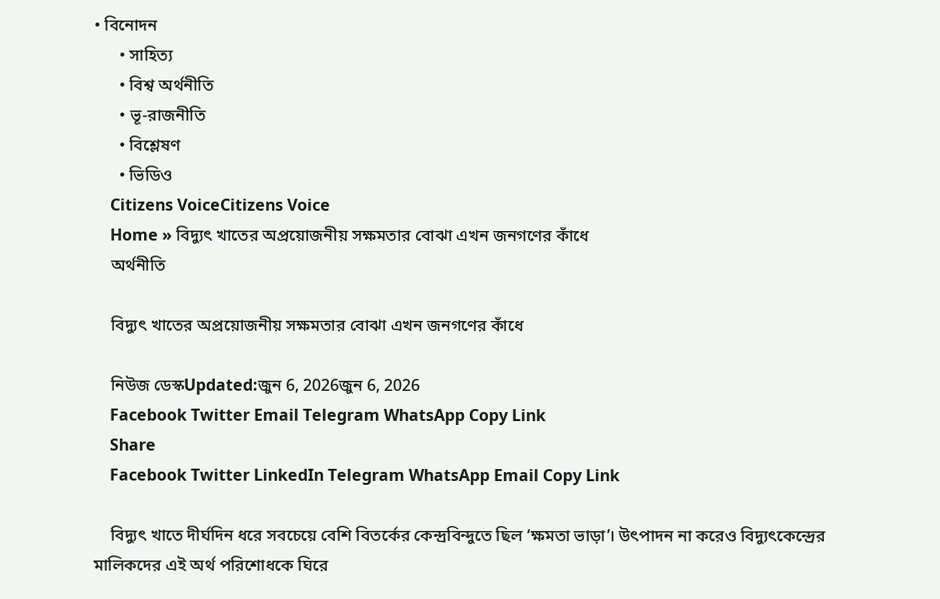• বিনোদন
      • সাহিত্য
      • বিশ্ব অর্থনীতি
      • ভূ-রাজনীতি
      • বিশ্লেষণ
      • ভিডিও
    Citizens VoiceCitizens Voice
    Home » বিদ্যুৎ খাতের অপ্রয়োজনীয় সক্ষমতার বোঝা এখন জনগণের কাঁধে
    অর্থনীতি

    বিদ্যুৎ খাতের অপ্রয়োজনীয় সক্ষমতার বোঝা এখন জনগণের কাঁধে

    নিউজ ডেস্কUpdated:জুন 6, 2026জুন 6, 2026
    Facebook Twitter Email Telegram WhatsApp Copy Link
    Share
    Facebook Twitter LinkedIn Telegram WhatsApp Email Copy Link

    বিদ্যুৎ খাতে দীর্ঘদিন ধরে সবচেয়ে বেশি বিতর্কের কেন্দ্রবিন্দুতে ছিল ‘ক্ষমতা ভাড়া’। উৎপাদন না করেও বিদ্যুৎকেন্দ্রের মালিকদের এই অর্থ পরিশোধকে ঘিরে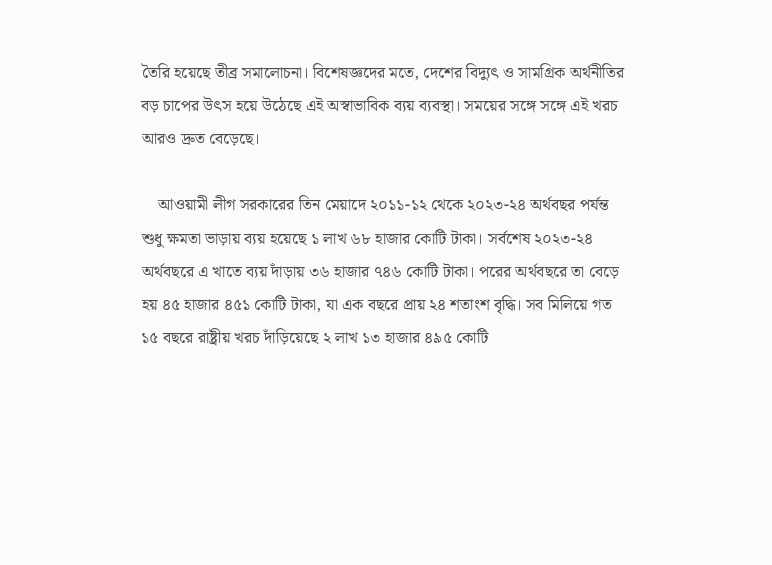তৈরি হয়েছে তীব্র সমালোচনা। বিশেষজ্ঞদের মতে, দেশের বিদ্যুৎ ও সামগ্রিক অর্থনীতির বড় চাপের উৎস হয়ে উঠেছে এই অস্বাভাবিক ব্যয় ব্যবস্থা। সময়ের সঙ্গে সঙ্গে এই খরচ আরও দ্রুত বেড়েছে।

    আওয়ামী লীগ সরকারের তিন মেয়াদে ২০১১-১২ থেকে ২০২৩-২৪ অর্থবছর পর্যন্ত শুধু ক্ষমতা ভাড়ায় ব্যয় হয়েছে ১ লাখ ৬৮ হাজার কোটি টাকা। সর্বশেষ ২০২৩-২৪ অর্থবছরে এ খাতে ব্যয় দাঁড়ায় ৩৬ হাজার ৭৪৬ কোটি টাকা। পরের অর্থবছরে তা বেড়ে হয় ৪৫ হাজার ৪৫১ কোটি টাকা, যা এক বছরে প্রায় ২৪ শতাংশ বৃদ্ধি। সব মিলিয়ে গত ১৫ বছরে রাষ্ট্রীয় খরচ দাঁড়িয়েছে ২ লাখ ১৩ হাজার ৪৯৫ কোটি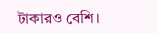টাকারও বেশি।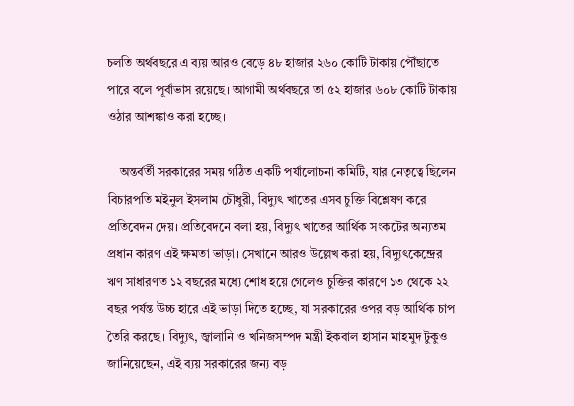চলতি অর্থবছরে এ ব্যয় আরও বেড়ে ৪৮ হাজার ২৬০ কোটি টাকায় পৌঁছাতে পারে বলে পূর্বাভাস রয়েছে। আগামী অর্থবছরে তা ৫২ হাজার ৬০৮ কোটি টাকায় ওঠার আশঙ্কাও করা হচ্ছে।

    অন্তর্বর্তী সরকারের সময় গঠিত একটি পর্যালোচনা কমিটি, যার নেতৃত্বে ছিলেন বিচারপতি মইনুল ইসলাম চৌধুরী, বিদ্যুৎ খাতের এসব চুক্তি বিশ্লেষণ করে প্রতিবেদন দেয়। প্রতিবেদনে বলা হয়, বিদ্যুৎ খাতের আর্থিক সংকটের অন্যতম প্রধান কারণ এই ক্ষমতা ভাড়া। সেখানে আরও উল্লেখ করা হয়, বিদ্যুৎকেন্দ্রের ঋণ সাধারণত ১২ বছরের মধ্যে শোধ হয়ে গেলেও চুক্তির কারণে ১৩ থেকে ২২ বছর পর্যন্ত উচ্চ হারে এই ভাড়া দিতে হচ্ছে, যা সরকারের ওপর বড় আর্থিক চাপ তৈরি করছে। বিদ্যুৎ, জ্বালানি ও খনিজসম্পদ মন্ত্রী ইকবাল হাসান মাহমুদ টুকুও জানিয়েছেন, এই ব্যয় সরকারের জন্য বড়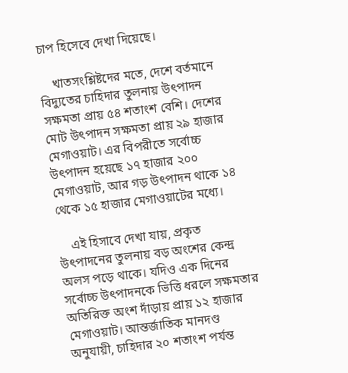চাপ হিসেবে দেখা দিয়েছে।

    খাতসংশ্লিষ্টদের মতে, দেশে বর্তমানে বিদ্যুতের চাহিদার তুলনায় উৎপাদন সক্ষমতা প্রায় ৫৪ শতাংশ বেশি। দেশের মোট উৎপাদন সক্ষমতা প্রায় ২৯ হাজার মেগাওয়াট। এর বিপরীতে সর্বোচ্চ উৎপাদন হয়েছে ১৭ হাজার ২০০ মেগাওয়াট, আর গড় উৎপাদন থাকে ১৪ থেকে ১৫ হাজার মেগাওয়াটের মধ্যে।

    এই হিসাবে দেখা যায়, প্রকৃত উৎপাদনের তুলনায় বড় অংশের কেন্দ্র অলস পড়ে থাকে। যদিও এক দিনের সর্বোচ্চ উৎপাদনকে ভিত্তি ধরলে সক্ষমতার অতিরিক্ত অংশ দাঁড়ায় প্রায় ১২ হাজার মেগাওয়াট। আন্তর্জাতিক মানদণ্ড অনুযায়ী, চাহিদার ২০ শতাংশ পর্যন্ত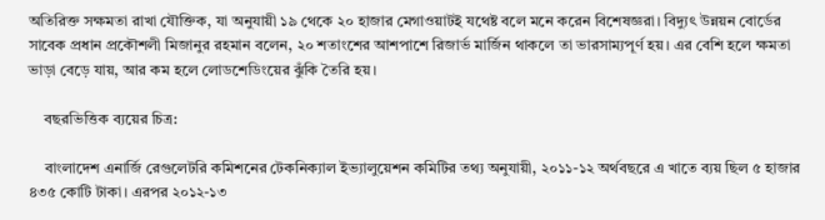অতিরিক্ত সক্ষমতা রাখা যৌক্তিক, যা অনুযায়ী ১৯ থেকে ২০ হাজার মেগাওয়াটই যথেষ্ট বলে মনে করেন বিশেষজ্ঞরা। বিদ্যুৎ উন্নয়ন বোর্ডের সাবেক প্রধান প্রকৌশলী মিজানুর রহমান বলেন, ২০ শতাংশের আশপাশে রিজার্ভ মার্জিন থাকলে তা ভারসাম্যপূর্ণ হয়। এর বেশি হলে ক্ষমতা ভাড়া বেড়ে যায়, আর কম হলে লোডশেডিংয়ের ঝুঁকি তৈরি হয়।

    বছরভিত্তিক ব্যয়ের চিত্র:

    বাংলাদেশ এনার্জি রেগুলেটরি কমিশনের টেকনিক্যাল ইভ্যালুয়েশন কমিটির তথ্য অনুযায়ী, ২০১১-১২ অর্থবছরে এ খাতে ব্যয় ছিল ৫ হাজার ৪৩৫ কোটি টাকা। এরপর ২০১২-১৩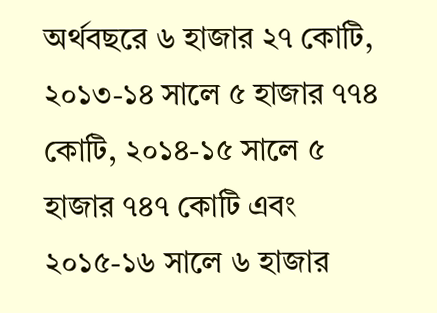অর্থবছরে ৬ হাজার ২৭ কোটি, ২০১৩-১৪ সালে ৫ হাজার ৭৭৪ কোটি, ২০১৪-১৫ সালে ৫ হাজার ৭৪৭ কোটি এবং ২০১৫-১৬ সালে ৬ হাজার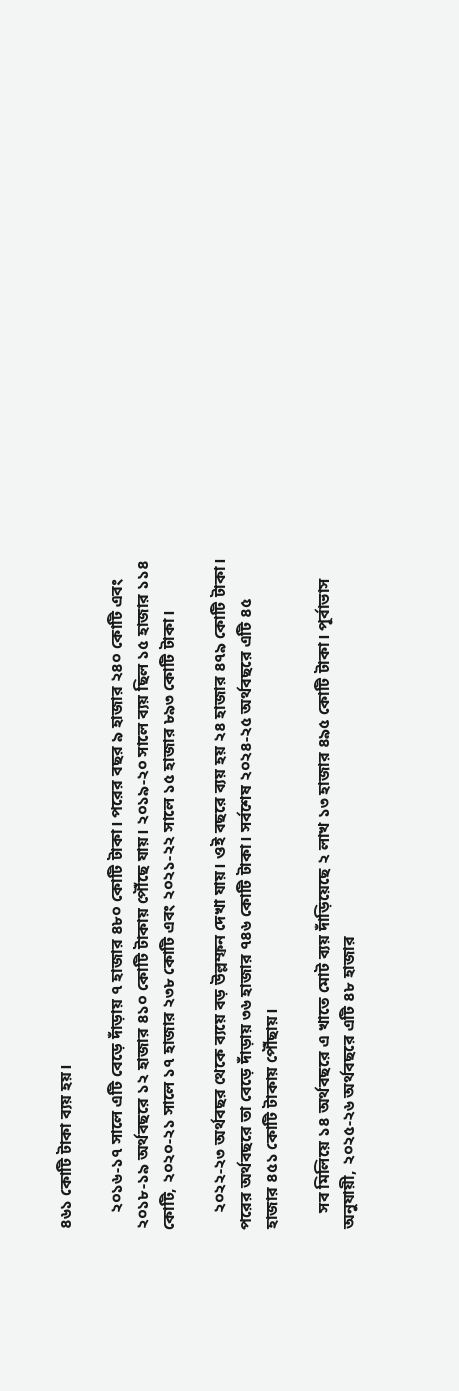৪৬১ কোটি টাকা ব্যয় হয়।

    ২০১৬-১৭ সালে এটি বেড়ে দাঁড়ায় ৭ হাজার ৪৮০ কোটি টাকা। পরের বছর ৯ হাজার ২৪০ কোটি এবং ২০১৮-১৯ অর্থবছরে ১২ হাজার ৪১০ কোটি টাকায় পৌঁছে যায়। ২০১৯-২০ সালে ব্যয় ছিল ১৫ হাজার ১১৪ কোটি, ২০২০-২১ সালে ১৭ হাজার ২৩৮ কোটি এবং ২০২১-২২ সালে ১৫ হাজার ৮৯৩ কোটি টাকা।

    ২০২২-২৩ অর্থবছর থেকে ব্যয়ে বড় উল্লম্ফন দেখা যায়। ওই বছরে ব্যয় হয় ২৪ হাজার ৪৭৯ কোটি টাকা। পরের অর্থবছরে তা বেড়ে দাঁড়ায় ৩৬ হাজার ৭৪৬ কোটি টাকা। সর্বশেষ ২০২৪-২৫ অর্থবছরে এটি ৪৫ হাজার ৪৫১ কোটি টাকায় পৌঁছায়।

    সব মিলিয়ে ১৪ অর্থবছরে এ খাতে মোট ব্যয় দাঁড়িয়েছে ২ লাখ ১৩ হাজার ৪৯৫ কোটি টাকা। পূর্বাভাস অনুযায়ী, ২০২৫-২৬ অর্থবছরে এটি ৪৮ হাজার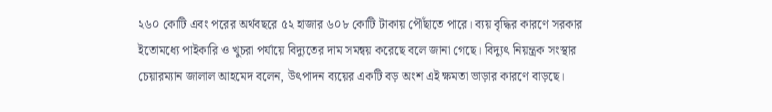২৬০ কোটি এবং পরের অর্থবছরে ৫২ হাজার ৬০৮ কোটি টাকায় পৌঁছাতে পারে। ব্যয় বৃদ্ধির কারণে সরকার ইতোমধ্যে পাইকারি ও খুচরা পর্যায়ে বিদ্যুতের দাম সমন্বয় করেছে বলে জানা গেছে। বিদ্যুৎ নিয়ন্ত্রক সংস্থার চেয়ারম্যান জালাল আহমেদ বলেন, উৎপাদন ব্যয়ের একটি বড় অংশ এই ক্ষমতা ভাড়ার কারণে বাড়ছে।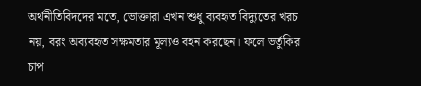অর্থনীতিবিদদের মতে, ভোক্তারা এখন শুধু ব্যবহৃত বিদ্যুতের খরচ নয়, বরং অব্যবহৃত সক্ষমতার মূল্যও বহন করছেন। ফলে ভর্তুকির চাপ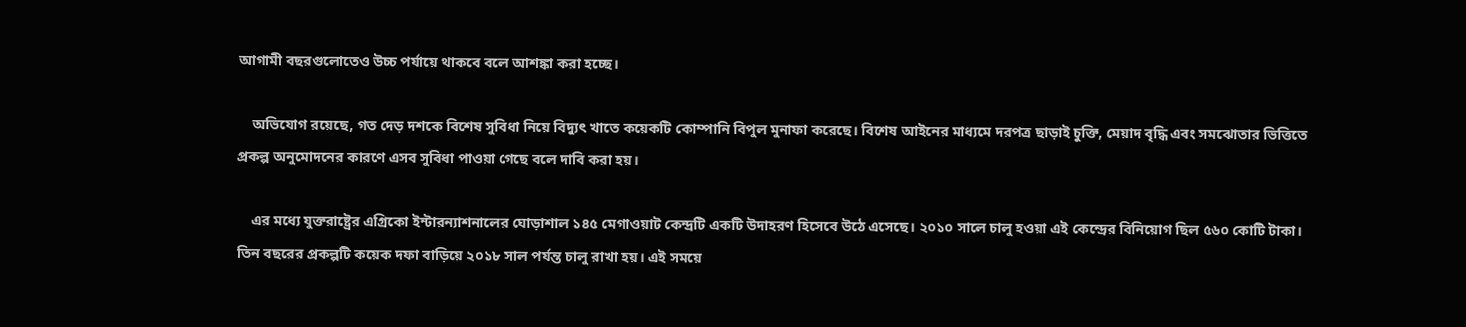আগামী বছরগুলোতেও উচ্চ পর্যায়ে থাকবে বলে আশঙ্কা করা হচ্ছে।

    অভিযোগ রয়েছে, গত দেড় দশকে বিশেষ সুবিধা নিয়ে বিদ্যুৎ খাতে কয়েকটি কোম্পানি বিপুল মুনাফা করেছে। বিশেষ আইনের মাধ্যমে দরপত্র ছাড়াই চুক্তি, মেয়াদ বৃদ্ধি এবং সমঝোতার ভিত্তিতে প্রকল্প অনুমোদনের কারণে এসব সুবিধা পাওয়া গেছে বলে দাবি করা হয়।

    এর মধ্যে যুক্তরাষ্ট্রের এগ্রিকো ইন্টারন্যাশনালের ঘোড়াশাল ১৪৫ মেগাওয়াট কেন্দ্রটি একটি উদাহরণ হিসেবে উঠে এসেছে। ২০১০ সালে চালু হওয়া এই কেন্দ্রের বিনিয়োগ ছিল ৫৬০ কোটি টাকা। তিন বছরের প্রকল্পটি কয়েক দফা বাড়িয়ে ২০১৮ সাল পর্যন্ত চালু রাখা হয়। এই সময়ে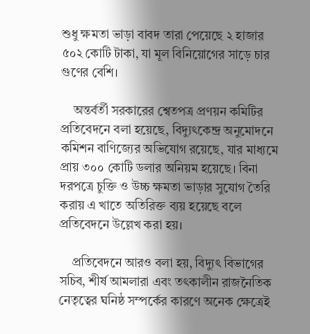শুধু ক্ষমতা ভাড়া বাবদ তারা পেয়েছে ২ হাজার ৫০২ কোটি টাকা, যা মূল বিনিয়োগের সাড়ে চার গুণের বেশি।

    অন্তর্বর্তী সরকারের শ্বেতপত্র প্রণয়ন কমিটির প্রতিবেদনে বলা হয়েছে, বিদ্যুৎকেন্দ্র অনুমোদনে কমিশন বাণিজ্যের অভিযোগ রয়েছে, যার মাধ্যমে প্রায় ৩০০ কোটি ডলার অনিয়ম হয়েছে। বিনা দরপত্রে চুক্তি ও উচ্চ ক্ষমতা ভাড়ার সুযোগ তৈরি করায় এ খাতে অতিরিক্ত ব্যয় হয়েছে বলে প্রতিবেদনে উল্লেখ করা হয়।

    প্রতিবেদনে আরও বলা হয়, বিদ্যুৎ বিভাগের সচিব, শীর্ষ আমলারা এবং তৎকালীন রাজনৈতিক নেতৃত্বের ঘনিষ্ঠ সম্পর্কের কারণে অনেক ক্ষেত্রেই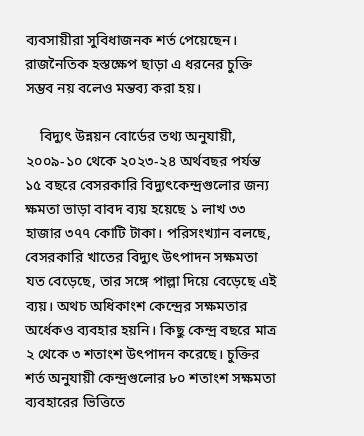ব্যবসায়ীরা সুবিধাজনক শর্ত পেয়েছেন। রাজনৈতিক হস্তক্ষেপ ছাড়া এ ধরনের চুক্তি সম্ভব নয় বলেও মন্তব্য করা হয়।

    বিদ্যুৎ উন্নয়ন বোর্ডের তথ্য অনুযায়ী, ২০০৯-১০ থেকে ২০২৩-২৪ অর্থবছর পর্যন্ত ১৫ বছরে বেসরকারি বিদ্যুৎকেন্দ্রগুলোর জন্য ক্ষমতা ভাড়া বাবদ ব্যয় হয়েছে ১ লাখ ৩৩ হাজার ৩৭৭ কোটি টাকা। পরিসংখ্যান বলছে, বেসরকারি খাতের বিদ্যুৎ উৎপাদন সক্ষমতা যত বেড়েছে, তার সঙ্গে পাল্লা দিয়ে বেড়েছে এই ব্যয়। অথচ অধিকাংশ কেন্দ্রের সক্ষমতার অর্ধেকও ব্যবহার হয়নি। কিছু কেন্দ্র বছরে মাত্র ২ থেকে ৩ শতাংশ উৎপাদন করেছে। চুক্তির শর্ত অনুযায়ী কেন্দ্রগুলোর ৮০ শতাংশ সক্ষমতা ব্যবহারের ভিত্তিতে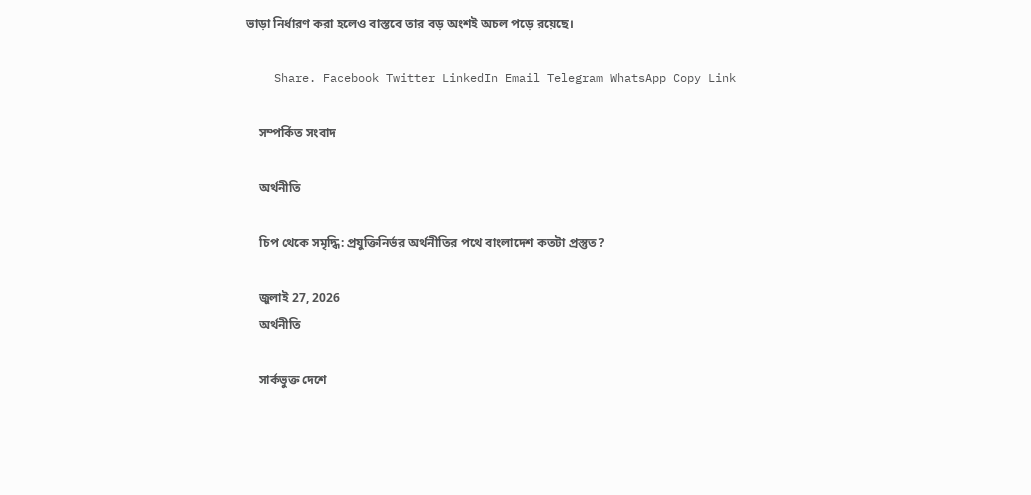ভাড়া নির্ধারণ করা হলেও বাস্তবে তার বড় অংশই অচল পড়ে রয়েছে।

    Share. Facebook Twitter LinkedIn Email Telegram WhatsApp Copy Link

    সম্পর্কিত সংবাদ

    অর্থনীতি

    চিপ থেকে সমৃদ্ধি: প্রযুক্তিনির্ভর অর্থনীতির পথে বাংলাদেশ কতটা প্রস্তুত?

    জুলাই 27, 2026
    অর্থনীতি

    সার্কভুক্ত দেশে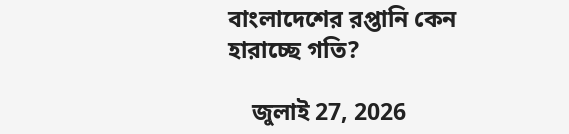বাংলাদেশের রপ্তানি কেন হারাচ্ছে গতি?

    জুলাই 27, 2026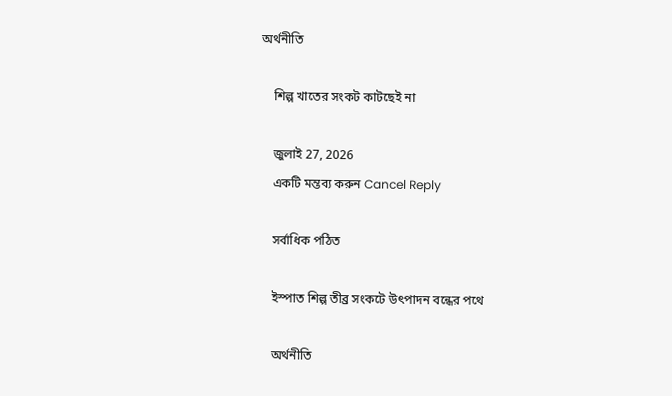অর্থনীতি

    শিল্প খাতের সংকট কাটছেই না

    জুলাই 27, 2026
    একটি মন্তব্য করুন Cancel Reply

    সর্বাধিক পঠিত

    ইস্পাত শিল্প তীব্র সংকটে উৎপাদন বন্ধের পথে

    অর্থনীতি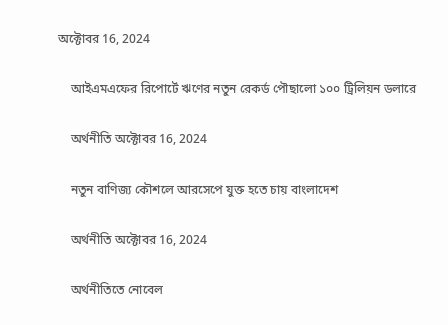অক্টোবর 16, 2024

    আইএমএফের রিপোর্টে ঋণের নতুন রেকর্ড পৌছালো ১০০ ট্রিলিয়ন ডলারে

    অর্থনীতি অক্টোবর 16, 2024

    নতুন বাণিজ্য কৌশলে আরসেপে যুক্ত হতে চায় বাংলাদেশ

    অর্থনীতি অক্টোবর 16, 2024

    অর্থনীতিতে নোবেল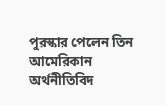পুরস্কার পেলেন তিন আমেরিকান অর্থনীতিবিদ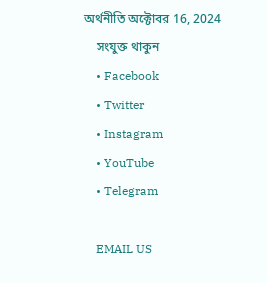অর্থনীতি অক্টোবর 16, 2024
    সংযুক্ত থাকুন
    • Facebook
    • Twitter
    • Instagram
    • YouTube
    • Telegram

    EMAIL US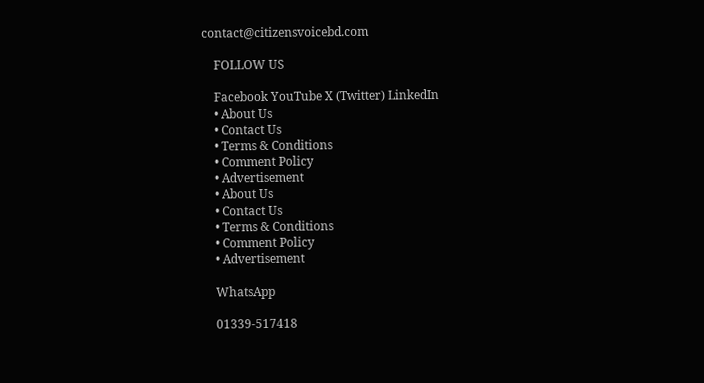contact@citizensvoicebd.com

    FOLLOW US

    Facebook YouTube X (Twitter) LinkedIn
    • About Us
    • Contact Us
    • Terms & Conditions
    • Comment Policy
    • Advertisement
    • About Us
    • Contact Us
    • Terms & Conditions
    • Comment Policy
    • Advertisement

    WhatsApp

    01339-517418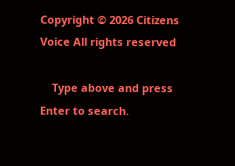Copyright © 2026 Citizens Voice All rights reserved

    Type above and press Enter to search.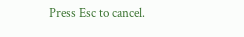Press Esc to cancel.